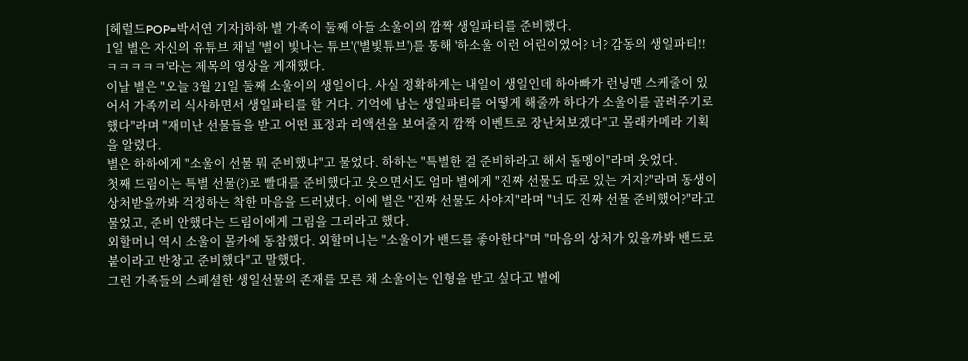[헤럴드POP=박서연 기자]하하 별 가족이 둘째 아들 소울이의 깜짝 생일파티를 준비했다.
1일 별은 자신의 유튜브 채널 '별이 빛나는 튜브'('별빛튜브')를 통해 '하소울 이런 어린이였어? 너? 감동의 생일파티!! ㅋㅋㅋㅋㅋ'라는 제목의 영상을 게재했다.
이날 별은 "오늘 3월 21일 둘째 소울이의 생일이다. 사실 정확하게는 내일이 생일인데 하아빠가 런닝맨 스케줄이 있어서 가족끼리 식사하면서 생일파티를 할 거다. 기억에 남는 생일파티를 어떻게 해줄까 하다가 소울이를 골려주기로 했다"라며 "재미난 선물들을 받고 어떤 표정과 리액션을 보여줄지 깜짝 이벤트로 장난쳐보겠다"고 몰래카메라 기획을 알렸다.
별은 하하에게 "소울이 선물 뭐 준비했냐"고 물었다. 하하는 "특별한 걸 준비하라고 해서 돌멩이"라며 웃었다.
첫째 드림이는 특별 선물(?)로 빨대를 준비했다고 웃으면서도 엄마 별에게 "진짜 선물도 따로 있는 거지?"라며 동생이 상처받을까봐 걱정하는 착한 마음을 드러냈다. 이에 별은 "진짜 선물도 사야지"라며 "너도 진짜 선물 준비했어?"라고 물었고, 준비 안했다는 드림이에게 그림을 그리라고 했다.
외할머니 역시 소울이 몰카에 동참했다. 외할머니는 "소울이가 밴드를 좋아한다"며 "마음의 상처가 있을까봐 밴드로 붙이라고 반창고 준비했다"고 말했다.
그런 가족들의 스페셜한 생일선물의 존재를 모른 채 소울이는 인형을 받고 싶다고 별에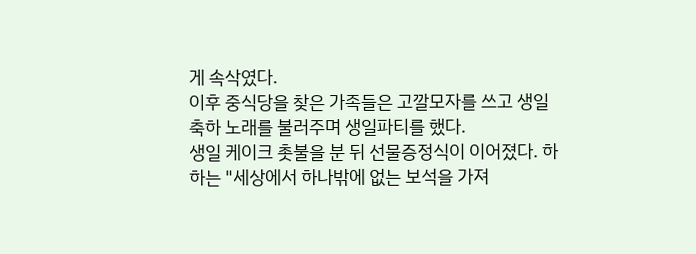게 속삭였다.
이후 중식당을 찾은 가족들은 고깔모자를 쓰고 생일축하 노래를 불러주며 생일파티를 했다.
생일 케이크 촛불을 분 뒤 선물증정식이 이어졌다. 하하는 "세상에서 하나밖에 없는 보석을 가져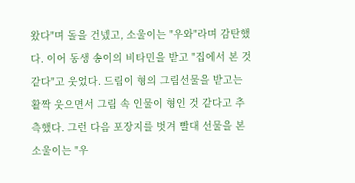왔다"며 돌을 건넸고, 소울이는 "우와"라며 감탄했다. 이어 동생 송이의 비타민을 받고 "집에서 본 것 같다"고 웃었다. 드림이 형의 그림선물을 받고는 활짝 웃으면서 그림 속 인물이 형인 것 같다고 추측했다. 그런 다음 포장지를 벗겨 빨대 선물을 본 소울이는 "우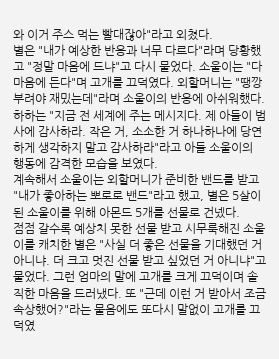와 이거 주스 먹는 빨대잖아"라고 외쳤다.
별은 "내가 예상한 반응과 너무 다르다"라며 당황했고 "정말 마음에 드냐"고 다시 물었다. 소울이는 "다 마음에 든다"며 고개를 끄덕였다. 외할머니는 "땡깡 부려야 재밌는데"라며 소울이의 반응에 아쉬워했다.
하하는 "지금 전 세계에 주는 메시지다. 제 아들이 범사에 감사하라. 작은 거, 소소한 거 하나하나에 당연하게 생각하지 말고 감사하라"라고 아들 소울이의 행동에 감격한 모습을 보였다.
계속해서 소울이는 외할머니가 준비한 밴드를 받고 "내가 좋아하는 뽀로로 밴드"라고 했고, 별은 5살이 된 소울이를 위해 아몬드 5개를 선물로 건넸다.
점점 갈수록 예상치 못한 선물 받고 시무룩해진 소울이를 캐치한 별은 "사실 더 좋은 선물을 기대했던 거 아니냐. 더 크고 멋진 선물 받고 싶었던 거 아니냐"고 물었다. 그런 엄마의 말에 고개를 크게 끄덕이며 솔직한 마음을 드러냈다. 또 "근데 이런 거 받아서 조금 속상했어?"라는 물음에도 또다시 말없이 고개를 끄덕였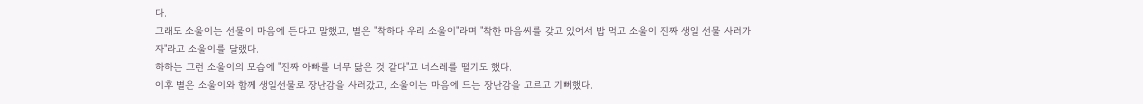다.
그래도 소울이는 선물이 마음에 든다고 말했고, 별은 "착하다 우리 소울이"라며 "착한 마음씨를 갖고 있어서 밥 먹고 소울이 진짜 생일 선물 사러가자"라고 소울이를 달랬다.
하하는 그런 소울이의 모습에 "진짜 아빠를 너무 닮은 것 같다"고 너스레를 떨기도 했다.
이후 별은 소울이와 함께 생일선물로 장난감을 사러갔고, 소울이는 마음에 드는 장난감을 고르고 기뻐했다.